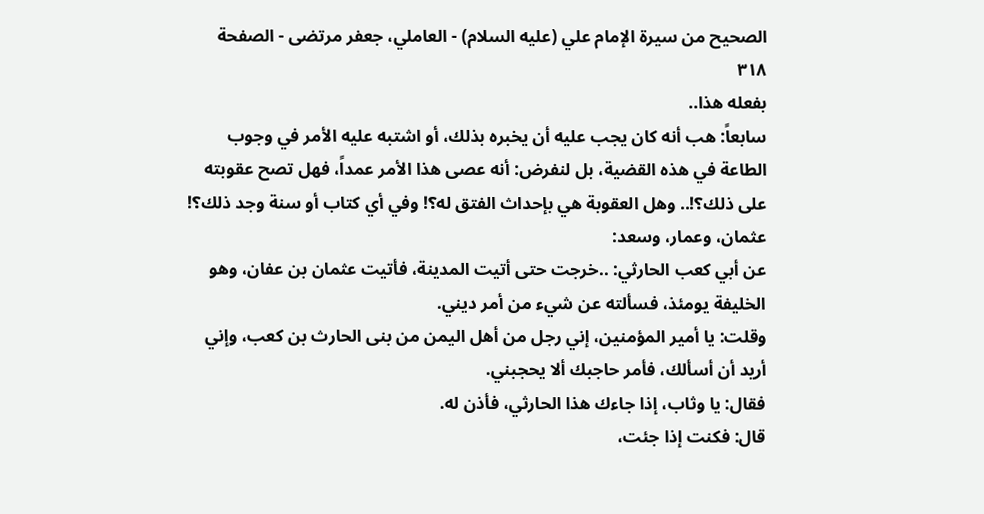الصحيح من سيرة الإمام علي (عليه السلام) - العاملي، جعفر مرتضى - الصفحة ٣١٨
بفعله هذا..
سابعاً: هب أنه كان يجب عليه أن يخبره بذلك، أو اشتبه عليه الأمر في وجوب الطاعة في هذه القضية، بل لنفرض: أنه عصى هذا الأمر عمداً، فهل تصح عقوبته على ذلك؟!.. وهل العقوبة هي بإحداث الفتق له؟! وفي أي كتاب أو سنة وجد ذلك؟!
عثمان، وعمار، وسعد:
عن أبي كعب الحارثي: ..خرجت حتى أتيت المدينة، فأتيت عثمان بن عفان، وهو الخليفة يومئذ، فسألته عن شيء من أمر ديني.
وقلت: يا أمير المؤمنين، إني رجل من أهل اليمن من بنى الحارث بن كعب، وإني أريد أن أسألك، فأمر حاجبك ألا يحجبني.
فقال: يا وثاب، إذا جاءك هذا الحارثي، فأذن له.
قال: فكنت إذا جئت،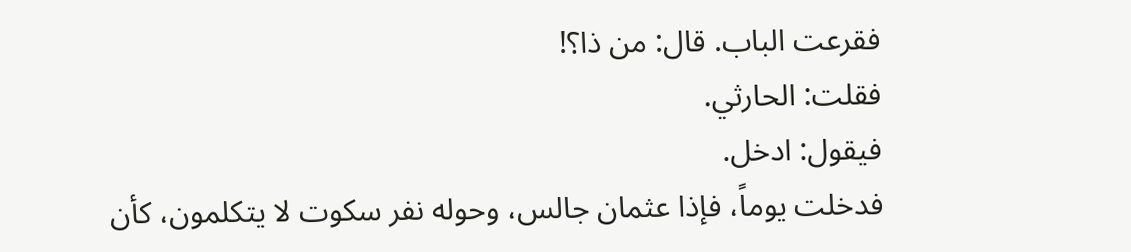فقرعت الباب. قال: من ذا؟!
فقلت: الحارثي.
فيقول: ادخل.
فدخلت يوماً، فإذا عثمان جالس، وحوله نفر سكوت لا يتكلمون، كأن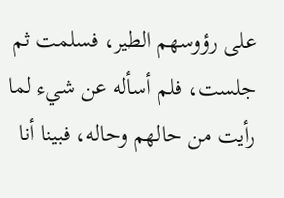على رؤوسهم الطير، فسلمت ثم جلست، فلم أسأله عن شيء لما رأيت من حالهم وحاله، فبينا أنا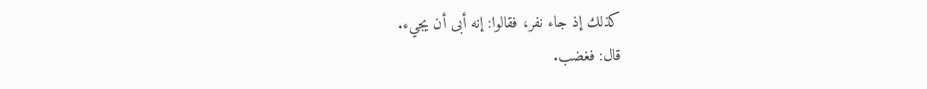كذلك إذ جاء نفر، فقالوا: إنه أبى أن يجيء.
قال: فغضب.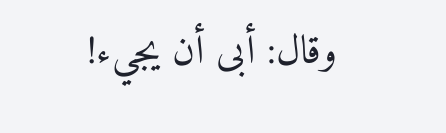وقال: أبى أن يجيء!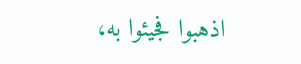اذهبوا فجيئوا به،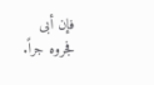فإن أبى فجروه جراً.